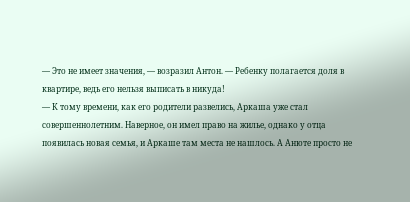— Это не имеет значения, — возразил Антон. — Ребенку полагается доля в квартире, ведь его нельзя выписать в никуда!
— К тому времени, как его родители развелись, Аркаша уже стал совершеннолетним. Наверное, он имел право на жилье, однако у отца появилась новая семья, и Аркаше там места не нашлось. А Анюте просто не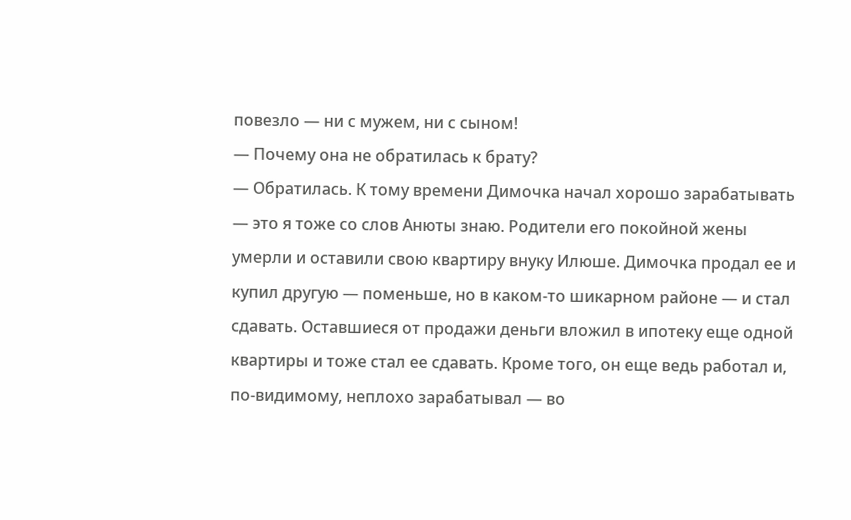повезло — ни с мужем, ни с сыном!
— Почему она не обратилась к брату?
— Обратилась. К тому времени Димочка начал хорошо зарабатывать — это я тоже со слов Анюты знаю. Родители его покойной жены умерли и оставили свою квартиру внуку Илюше. Димочка продал ее и купил другую — поменьше, но в каком-то шикарном районе — и стал сдавать. Оставшиеся от продажи деньги вложил в ипотеку еще одной квартиры и тоже стал ее сдавать. Кроме того, он еще ведь работал и, по-видимому, неплохо зарабатывал — во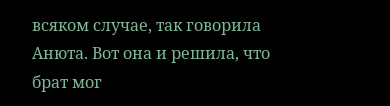всяком случае, так говорила Анюта. Вот она и решила, что брат мог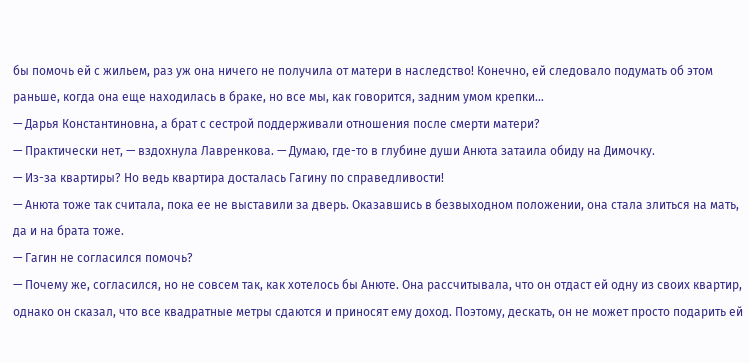бы помочь ей с жильем, раз уж она ничего не получила от матери в наследство! Конечно, ей следовало подумать об этом раньше, когда она еще находилась в браке, но все мы, как говорится, задним умом крепки…
— Дарья Константиновна, а брат с сестрой поддерживали отношения после смерти матери?
— Практически нет, — вздохнула Лавренкова. — Думаю, где-то в глубине души Анюта затаила обиду на Димочку.
— Из-за квартиры? Но ведь квартира досталась Гагину по справедливости!
— Анюта тоже так считала, пока ее не выставили за дверь. Оказавшись в безвыходном положении, она стала злиться на мать, да и на брата тоже.
— Гагин не согласился помочь?
— Почему же, согласился, но не совсем так, как хотелось бы Анюте. Она рассчитывала, что он отдаст ей одну из своих квартир, однако он сказал, что все квадратные метры сдаются и приносят ему доход. Поэтому, дескать, он не может просто подарить ей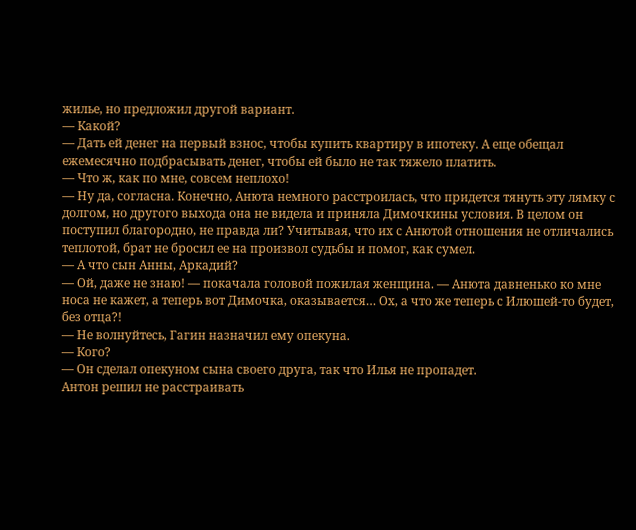жилье, но предложил другой вариант.
— Какой?
— Дать ей денег на первый взнос, чтобы купить квартиру в ипотеку. А еще обещал ежемесячно подбрасывать денег, чтобы ей было не так тяжело платить.
— Что ж, как по мне, совсем неплохо!
— Ну да, согласна. Конечно, Анюта немного расстроилась, что придется тянуть эту лямку с долгом, но другого выхода она не видела и приняла Димочкины условия. В целом он поступил благородно, не правда ли? Учитывая, что их с Анютой отношения не отличались теплотой, брат не бросил ее на произвол судьбы и помог, как сумел.
— А что сын Анны, Аркадий?
— Ой, даже не знаю! — покачала головой пожилая женщина. — Анюта давненько ко мне носа не кажет, а теперь вот Димочка, оказывается… Ох, а что же теперь с Илюшей-то будет, без отца?!
— Не волнуйтесь, Гагин назначил ему опекуна.
— Кого?
— Он сделал опекуном сына своего друга, так что Илья не пропадет.
Антон решил не расстраивать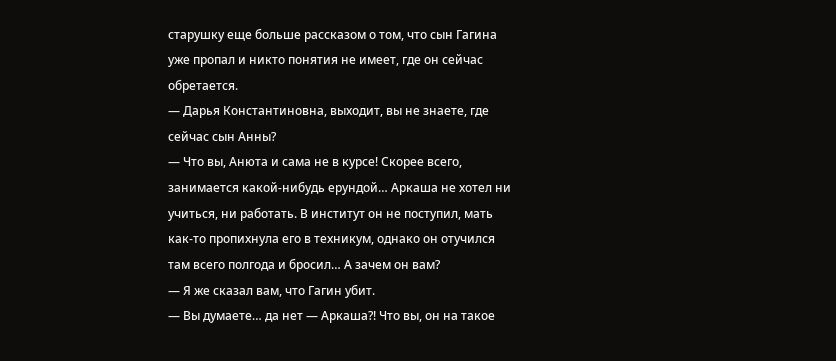старушку еще больше рассказом о том, что сын Гагина уже пропал и никто понятия не имеет, где он сейчас обретается.
— Дарья Константиновна, выходит, вы не знаете, где сейчас сын Анны?
— Что вы, Анюта и сама не в курсе! Скорее всего, занимается какой-нибудь ерундой… Аркаша не хотел ни учиться, ни работать. В институт он не поступил, мать как-то пропихнула его в техникум, однако он отучился там всего полгода и бросил… А зачем он вам?
— Я же сказал вам, что Гагин убит.
— Вы думаете… да нет — Аркаша?! Что вы, он на такое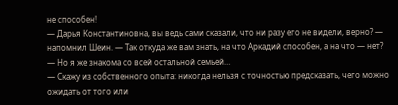не способен!
— Дарья Константиновна, вы ведь сами сказали, что ни разу его не видели, верно? — напомнил Шеин. — Так откуда же вам знать, на что Аркадий способен, а на что — нет?
— Но я же знакома со всей остальной семьей…
— Скажу из собственного опыта: никогда нельзя с точностью предсказать, чего можно ожидать от того или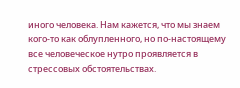иного человека. Нам кажется, что мы знаем кого-то как облупленного, но по-настоящему все человеческое нутро проявляется в стрессовых обстоятельствах.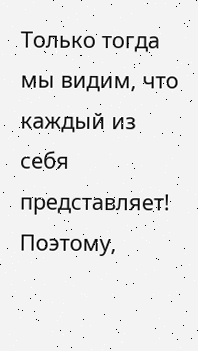Только тогда мы видим, что каждый из себя представляет! Поэтому,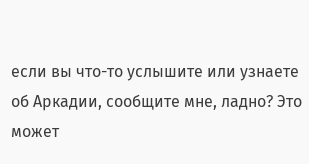если вы что-то услышите или узнаете об Аркадии, сообщите мне, ладно? Это может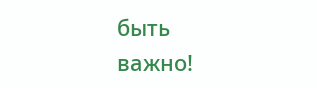быть важно!